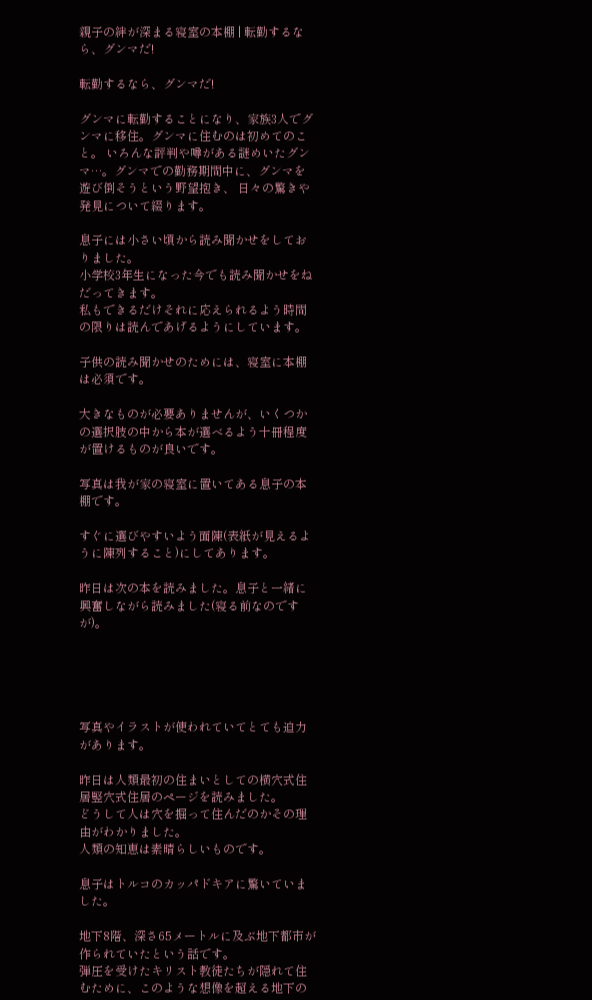親子の絆が深まる寝室の本棚 | 転勤するなら、グンマだ!

転勤するなら、グンマだ!

グンマに転勤することになり、家族3人でグンマに移住。グンマに住むのは初めてのこと。 いろんな評判や噂がある謎めいたグンマ…。グンマでの勤務期間中に、グンマを遊び倒そうという野望抱き、 日々の驚きや発見について綴ります。

息子には小さい頃から読み聞かせをしておりました。
小学校3年生になった今でも読み聞かせをねだってきます。
私もできるだけそれに応えられるよう時間の限りは読んであげるようにしています。

子供の読み聞かせのためには、寝室に本棚は必須です。

大きなものが必要ありませんが、いくつかの選択肢の中から本が選べるよう十冊程度が置けるものが良いです。

写真は我が家の寝室に置いてある息子の本棚です。

すぐに選びやすいよう面陳(表紙が見えるように陳列すること)にしてあります。

昨日は次の本を読みました。息子と一緒に興奮しながら読みました(寝る前なのですが)。





写真やイラストが使われていてとても迫力があります。

昨日は人類最初の住まいとしての横穴式住居竪穴式住居のページを読みました。
どうして人は穴を掘って住んだのかその理由がわかりました。
人類の知恵は素晴らしいものです。

息子はトルコのカッパドキアに驚いていました。

地下8階、深さ65メートルに及ぶ地下都市が作られていたという話です。
弾圧を受けたキリスト教徒たちが隠れて住むために、このような想像を超える地下の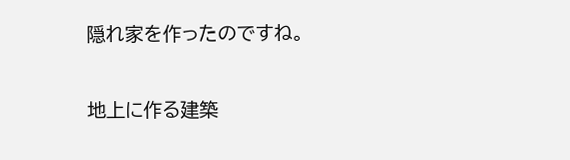隠れ家を作ったのですね。

地上に作る建築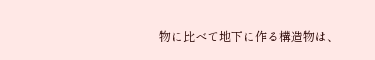物に比べて地下に作る構造物は、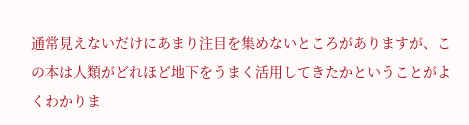通常見えないだけにあまり注目を集めないところがありますが、この本は人類がどれほど地下をうまく活用してきたかということがよくわかりま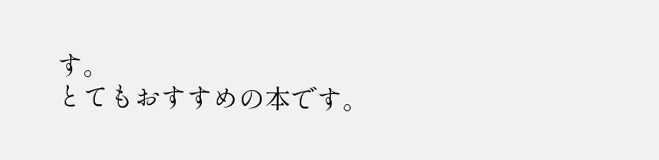す。
とてもおすすめの本です。